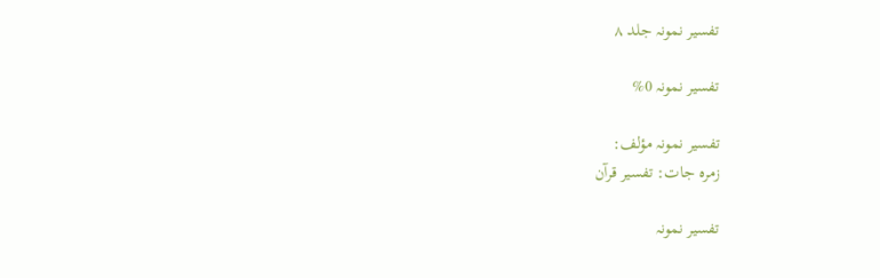تفسیر نمونہ جلد ۸

تفسیر نمونہ 0%

تفسیر نمونہ مؤلف:
زمرہ جات: تفسیر قرآن

تفسیر نمونہ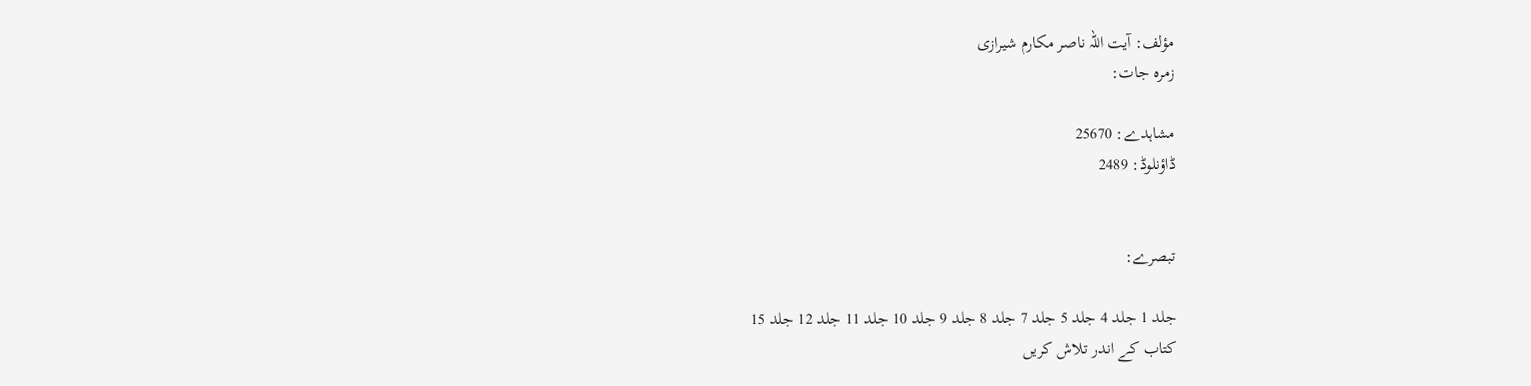مؤلف: آیت اللہ ناصر مکارم شیرازی
زمرہ جات:

مشاہدے: 25670
ڈاؤنلوڈ: 2489


تبصرے:

جلد 1 جلد 4 جلد 5 جلد 7 جلد 8 جلد 9 جلد 10 جلد 11 جلد 12 جلد 15
کتاب کے اندر تلاش کریں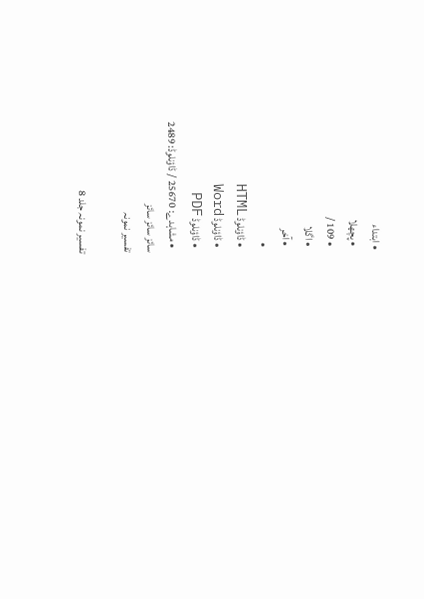• ابتداء
  • پچھلا
  • 109 /
  • اگلا
  • آخر
  •
  • ڈاؤنلوڈ HTML
  • ڈاؤنلوڈ Word
  • ڈاؤنلوڈ PDF
  • مشاہدے: 25670 / ڈاؤنلوڈ: 2489
سائز سائز سائز
تفسیر نمونہ

تفسیر نمونہ جلد 8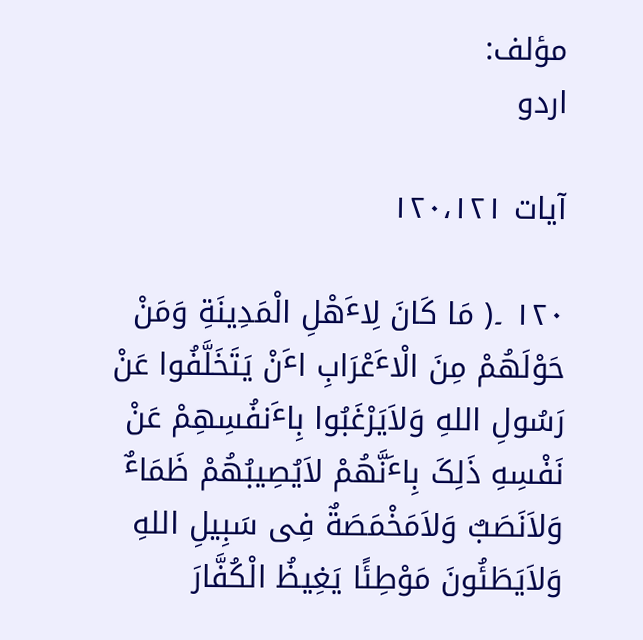مؤلف:
اردو

آیات ۱۲۰،۱۲۱

۱۲۰ ۔( مَا کَانَ لِاٴَهْلِ الْمَدِینَةِ وَمَنْ حَوْلَهُمْ مِنَ الْاٴَعْرَابِ اٴَنْ یَتَخَلَّفُوا عَنْ رَسُولِ اللهِ وَلاَیَرْغَبُوا بِاٴَنفُسِهِمْ عَنْ نَفْسِهِ ذَلِکَ بِاٴَنَّهُمْ لاَیُصِیبُهُمْ ظَمَاٴٌ وَلاَنَصَبٌ وَلاَمَخْمَصَةٌ فِی سَبِیلِ اللهِ وَلاَیَطَئُونَ مَوْطِئًا یَغِیظُ الْکُفَّارَ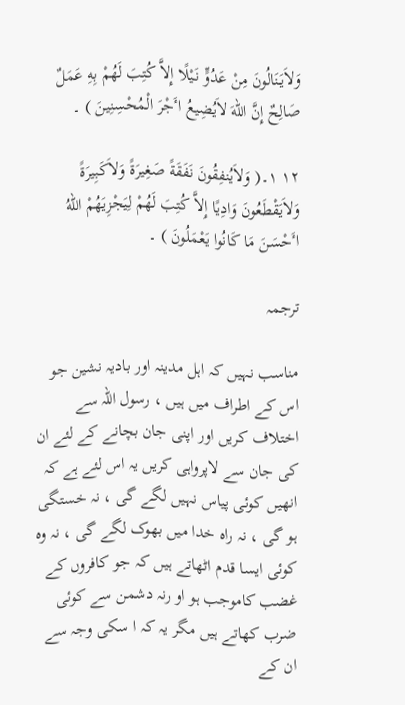وَلاَیَنَالُونَ مِنْ عَدُوٍّ نَیْلًا إِلاَّ کُتِبَ لَهُمْ بِهِ عَمَلٌ صَالِحٌ إِنَّ اللهَ لاَیُضِیعُ اٴَجْرَ الْمُحْسِنِینَ ) ۔

۱۲ ۱۔( وَلاَیُنفِقُونَ نَفَقَةً صَغِیرَةً وَلاَکَبِیرَةً وَلاَیَقْطَعُونَ وَادِیًا إِلاَّ کُتِبَ لَهُمْ لِیَجْزِیَهُمْ اللهُ اٴَحْسَنَ مَا کَانُوا یَعْمَلُونَ ) ۔

ترجمہ

مناسب نہیں کہ اہل مدینہ اور بادیہ نشین جو اس کے اطراف میں ہیں ، رسول اللہ سے اختلاف کریں اور اپنی جان بچانے کے لئے ان کی جان سے لاپرواہی کریں یہ اس لئے ہے کہ انھیں کوئی پیاس نہیں لگے گی ، نہ خستگی ہو گی ، نہ راہ خدا میں بھوک لگے گی ، نہ وہ کوئی ایسا قدم اٹھاتے ہیں کہ جو کافروں کے غضب کاموجب ہو او رنہ دشمن سے کوئی ضرب کھاتے ہیں مگر یہ کہ ا سکی وجہ سے ان کے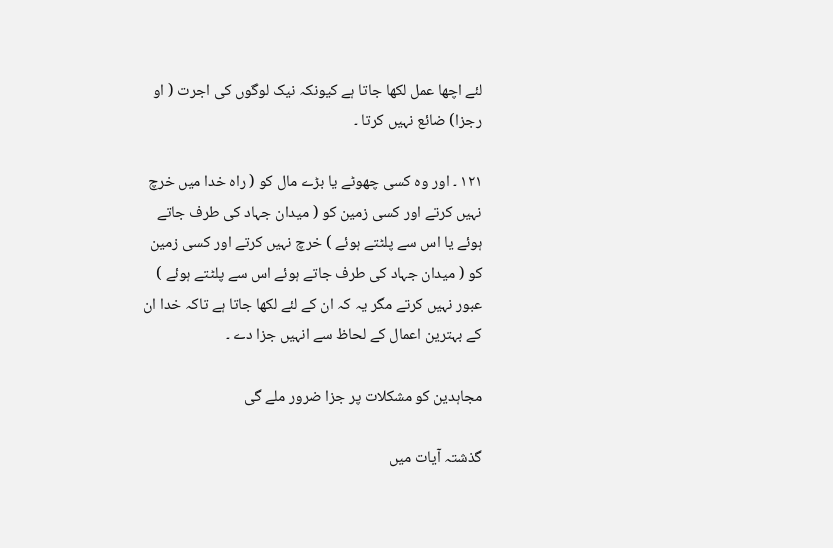لئے اچھا عمل لکھا جاتا ہے کیونکہ نیک لوگوں کی اجرت ( او رجزا) ضائع نہیں کرتا ۔

۱۲۱ ۔ اور وہ کسی چھوٹے یا بڑے مال کو ( راہ خدا میں خرچ نہیں کرتے اور کسی زمین کو ( میدان جہاد کی طرف جاتے ہوئے یا اس سے پلٹتے ہوئے ) خرچ نہیں کرتے اور کسی زمین کو ( میدان جہاد کی طرف جاتے ہوئے اس سے پلٹتے ہوئے ) عبور نہیں کرتے مگر یہ کہ ان کے لئے لکھا جاتا ہے تاکہ خدا ان کے بہترین اعمال کے لحاظ سے انہیں جزا دے ۔

مجاہدین کو مشکلات پر جزا ضرور ملے گی

گذشتہ آیات میں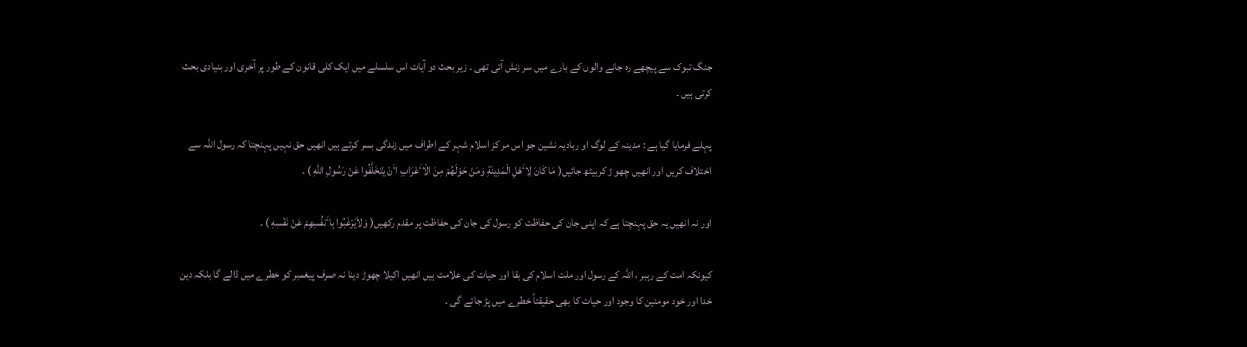جنگ تبوک سے پیچھے رہ جانے والوں کے بارے میں سر زنش آئی تھی ۔ زیر بحث دو آیات اس سلسلے میں ایک کلی قانون کے طور پر آخری اور بنیادی بحث کرتی ہیں ۔

پہلے فرمایا گیا ہے : مدینہ کے لوگ او ربادیہ نشین جو اس مر کز اسلام شہر کے اطراف میں زندگی بسر کرتے ہیں انھیں حق نہیں پہنچتا کہ رسول اللہ سے اختلاف کریں اور انھیں چھو ڑ کربیٹھ جائیں( مَا کَانَ لِاٴَهْلِ الْمَدِینَةِ وَمَنْ حَوْلَهُمْ مِنَ الْاٴَعْرَابِ اٴَنْ یَتَخَلَّفُوا عَنْ رَسُولِ اللهِ ) ۔

اور نہ انھیں یہ حق پہنچتا ہے کہ اپنی جان کی حفاظت کو رسول کی جان کی حفاظت پر مقدم رکھیں( وَلاَیَرْغَبُوا بِاٴَنفُسِهِمْ عَنْ نَفْسِهِ ) ۔

کیونکہ امت کے رہبر ، اللہ کے رسول اور ملت اسلام کی بقا اور حیات کی علامت ہیں انھیں اکیلا چھوڑ دینا نہ صرف پیغمبر کو خطرے میں ڈالے گا بلکہ دین خدا اور خود مومنین کا وجود اور حیات کا بھی حقیقتاً خطرے میں پڑ جائے گی ۔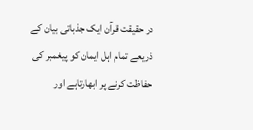در حقیقت قرآن ایک جذباتی بیان کے ذریعے تمام اہل ایمان کو پیغمبر کی حفاظت کرنے پر ابھارتاہے اور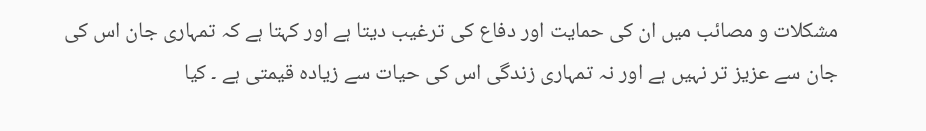مشکلات و مصائب میں ان کی حمایت اور دفاع کی ترغیب دیتا ہے اور کہتا ہے کہ تمہاری جان اس کی جان سے عزیز تر نہیں ہے اور نہ تمہاری زندگی اس کی حیات سے زیادہ قیمتی ہے ۔ کیا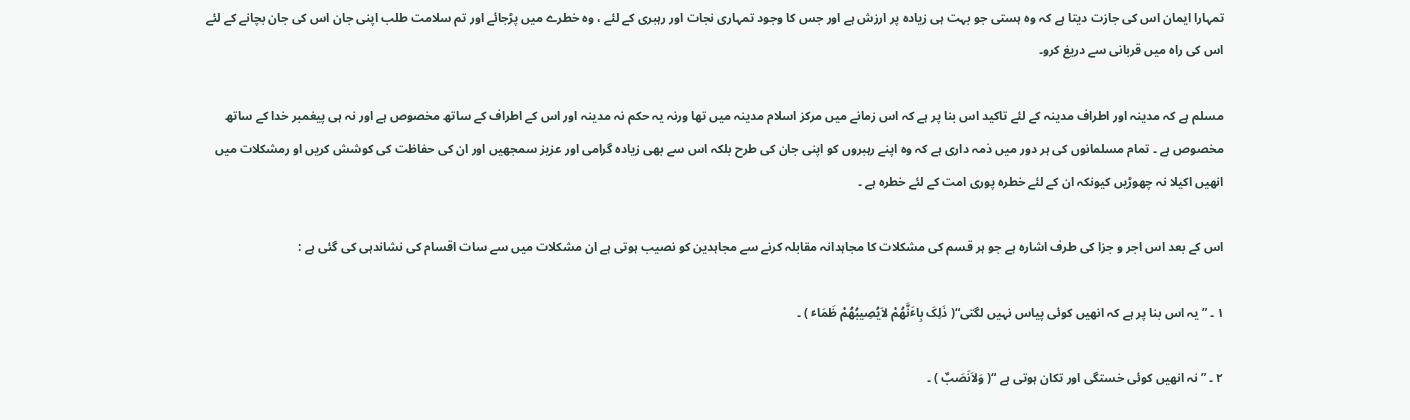تمہارا ایمان اس کی جازت دیتا ہے کہ وہ ہستی جو بہت ہی زیادہ پر ارزش ہے اور جس کا وجود تمہاری نجات اور رہبری کے لئے ، وہ خطرے میں پڑجائے اور تم سلامت طلب اپنی جان اس کی جان بچانے کے لئے اس کی راہ میں قربانی سے دریغ کرو۔

مسلم ہے کہ مدینہ اور اطراف مدینہ کے لئے تاکید اس بنا پر ہے کہ اس زمانے میں مرکز اسلام مدینہ میں تھا ورنہ یہ حکم نہ مدینہ اور اس کے اطراف کے ساتھ مخصوص ہے اور نہ ہی پیغمبر خدا کے ساتھ مخصوص ہے ۔ تمام مسلمانوں کی ہر دور میں ذمہ داری ہے کہ وہ اپنے رہبروں کو اپنی جان کی طرح بلکہ اس سے بھی زیادہ گرامی اور عزیز سمجھیں اور ان کی حفاظت کی کوشش کریں او رمشکلات میں انھیں اکیلا نہ چھوڑیں کیونکہ ان کے لئے خطرہ پوری امت کے لئے خطرہ ہے ۔

اس کے بعد اس اجر و جزا کی طرف اشارہ ہے جو ہر قسم کی مشکلات کا مجاہدانہ مقابلہ کرنے سے مجاہدین کو نصیب ہوتی ہے ان مشکلات میں سے سات اقسام کی نشاندہی کی گئی ہے :

۱ ۔ ”یہ اس بنا پر ہے کہ انھیں کوئی پیاس نہیں لگتی“( ذَلِکَ بِاٴَنَّهُمْ لاَیُصِیبُهُمْ ظَمَاٴ ) ۔

۲ ۔ ” نہ انھیں کوئی خستگی اور تکان ہوتی ہے “( وَلاَنَصَبٌ ) ۔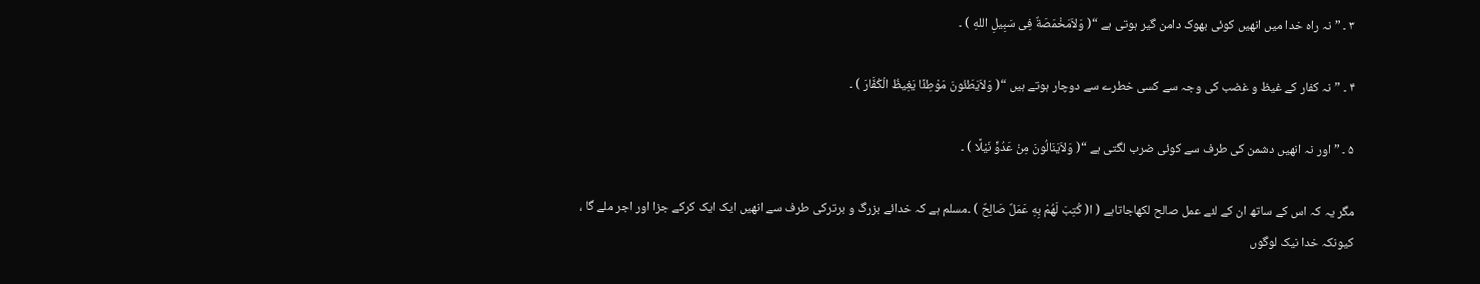۳ ۔ ” نہ راہ خدا میں انھیں کوئی بھوک دامن گیر ہوتی ہے “( وَلاَمَخْمَصَةٌ فِی سَبِیلِ اللهِ ) ۔

۴ ۔ ” نہ کفار کے غیظ و غضب کی وجہ سے کسی خطرے سے دوچار ہوتے ہیں “( وَلاَیَطَئُونَ مَوْطِئًا یَغِیظُ الْکُفَّارَ ) ۔

۵ ۔ ” اور نہ انھیں دشمن کی طرف سے کوئی ضرب لگتی ہے “( وَلاَیَنَالُونَ مِنْ عَدُوٍّ نَیْلًا ) ۔

مگر یہ کہ اس کے ساتھ ان کے لئے عمل صالح لکھاجاتاہے ( ا( کُتِبَ لَهُمْ بِهِ عَمَلٌ صَالِحٌ ) ۔مسلم ہے کہ خدائے بزرگ و برترکی طرف سے انھیں ایک ایک کرکے جزا اور اجر ملے گا ، کیونکہ خدا نیک لوگوں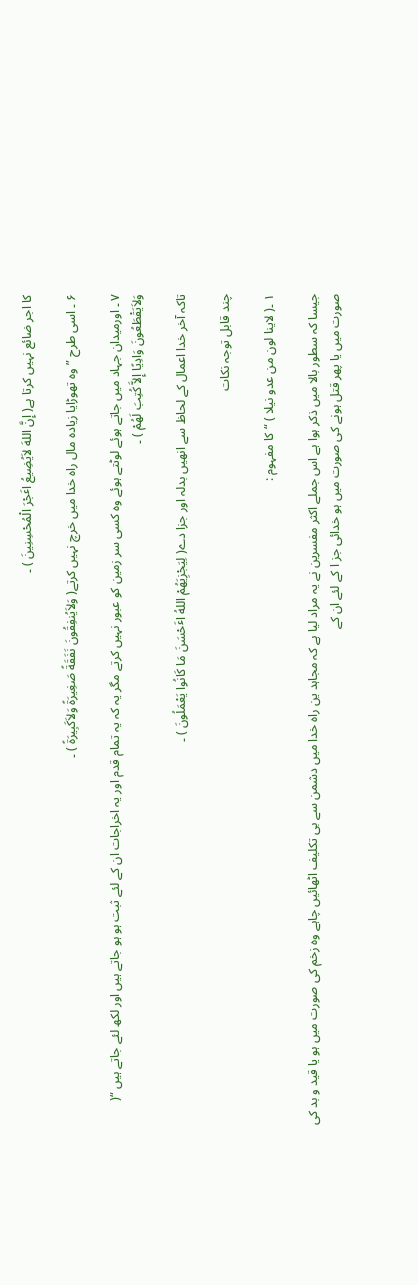کا اجر ضائع نہیں کرتا ہے( إِنَّ اللهَ لاَیُضِیعُ اٴَجْرَ الْمُحْسِنِینَ ) ۔

۶ ۔ اسی طرح ” وہ تھوڑایا زیادہ مال راہ خدا میں خرچ نہیں کرتے( وَلاَیُنفِقُونَ نَفَقَةً صَغِیرَةً وَلاَکَبِیرَةً ) ۔

۷ ۔ اورمیدان جہاد میں جاتے ہوئے لوٹتے ہوئے وہ کسی سر زمین کو عبور نہیں کرتے مگر یہ کہ یہ تمام قدم اور یہ اخراجات ان کے لئے ثبت ہو ہو جاتے ہیں اور لکھ لئے جاتے ہیں “( وَلاَیَقْطَعُونَ وَادِیًا إِلاَّ کُتِبَ لَهُمْ ) ۔

تاکہ آخر خدا اعمال کے لحاظ سے انھیں بدلہ اور جزا دے( لِیَجْزِیَهُمْ اللهُ اٴَحْسَنَ مَا کَانُوا یَعْمَلُونَ ) ۔

چند قابل توجہ نکات

۱ ۔( لاینا لون من عدو نیلا ) “کا مفہوم :

جیسا کہ سطور بالا میں ذکر ہوا ہے اس جملے اکثر مفسرین نے یہ مراد لیا ہے کہ مجاہد ین راہ خدا میں دشمن سے بی تکلیف اٹھائیں چاہے وہ زخم کی صورت میں ہو یا قید و بد کی صورت میں یا پھر قتل ہونے کی صورت میں ہو خدائی جز ا کے لئے ان کے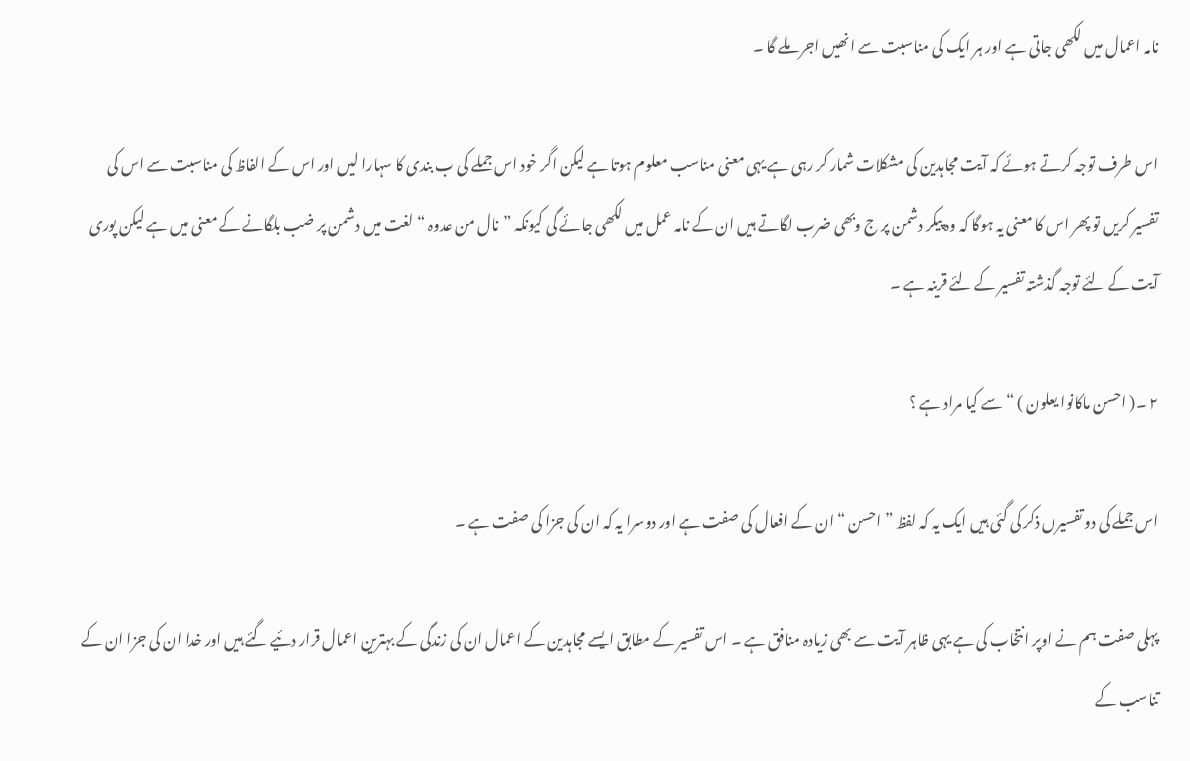نامہ اعمال میں لکھی جاتی ہے اور ہر ایک کی مناسبت سے انھیں اجر ملے گا ۔

اس طرف توجہ کرتے ہوئے کہ آیت مجاہدین کی مشکلات شمار کر رہی ہے یہی معنی مناسب معلوم ہوتا ہے لیکن اگر خود اس جملے کی ب بندی کا سہارا لیں اور اس کے الفاظ کی مناسبت سے اس کی تفسیر کریں تو پھر اس کا معنی یہ ہوگا کہ وہ پیکر دشمن پر ج وبھی ضرب لگاتے ہیں ان کے نامہ عمل میں لکھی جائے گی کیونکہ ”نال من عدوہ “ لغت میں دشمن پر ضب بلگانے کے معنی میں ہے لیکن پوری آیت کے لئے توجہ گذشتہ تفسیر کے لئے قرینہ ہے ۔

۲ ۔( احسن ماکانوا یعلون ) “ سے کیا مراد ہے ؟

اس جملے کی دو تفسیرں ذکر کی گئی ہیں ایک یہ کہ لفظ ” احسن “ ان کے افعال کی صفت ہے اور دوسرا یہ کہ ان کی جزا کی صفت ہے ۔

پہلی صفت ہم نے اوپر انتخاب کی ہے یہی ظاہر آیت سے بھی زیادہ منافق ہے ۔ اس تفسیر کے مطابق ایسے مجاہدین کے اعمال ان کی زندگی کے بہترین اعمال قرار دئیے گئے ہیں اور خدا ان کی جزا ان کے تناسب کے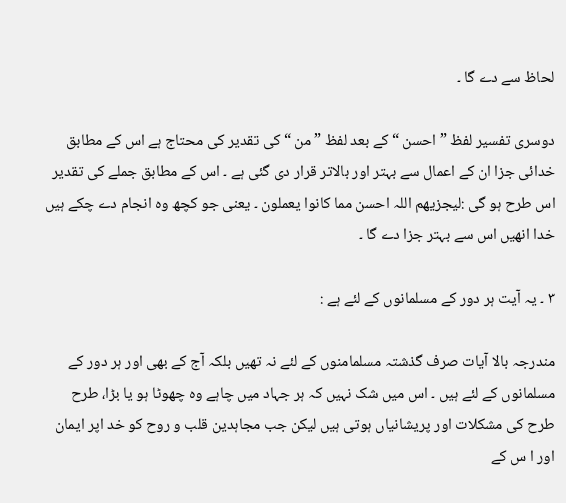لحاظ سے دے گا ۔

دوسری تفسیر لفظ ” احسن “ کے بعد لفظ ” من “ کی تقدیر کی محتاج ہے اس کے مطابق خدائی جزا ان کے اعمال سے بہتر اور بالاتر قرار دی گئی ہے ۔ اس کے مطابق جملے کی تقدیر اس طرح ہو گی :لیجزیھم اللہ احسن مما کانوا یعملون ۔ یعنی جو کچھ وہ انجام دے چکے ہیں خدا انھیں اس سے بہتر جزا دے گا ۔

۳ ۔ یہ آیت ہر دور کے مسلمانوں کے لئے ہے :

مندرجہ بالا آیات صرف گذشتہ مسلمامنوں کے لئے نہ تھیں بلکہ آج کے بھی اور ہر دور کے مسلمانوں کے لئے ہیں ۔ اس میں شک نہیں کہ ہر جہاد میں چاہے وہ چھوٹا ہو یا بڑا، طرح طرح کی مشکلات اور پریشانیاں ہوتی ہیں لیکن جب مجاہدین قلب و روح کو خد اپر ایمان اور ا س کے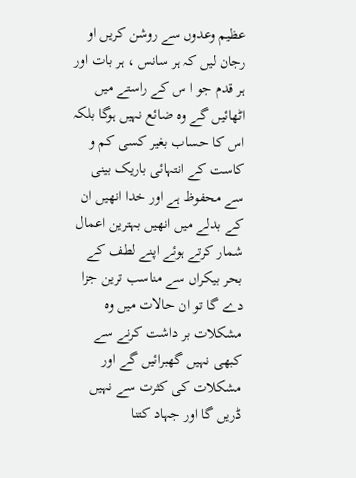عظیم وعدوں سے روشن کریں او رجان لیں کہ ہر سانس ، ہر بات اور ہر قدم جو ا س کے راستے میں اٹھائیں گے وہ ضائع نہیں ہوگا بلکہ اس کا حساب بغیر کسی کم و کاست کے انتہائی باریک بینی سے محفوظ ہے اور خدا انھیں ان کے بدلے میں انھیں بہترین اعمال شمار کرتے ہوئے اپنے لطف کے بحر بیکراں سے مناسب ترین جزا دے گا تو ان حالات میں وہ مشکلات بر داشت کرنے سے کبھی نہیں گھبرائیں گے اور مشکلات کی کثرت سے نہیں ڈریں گا اور جہاد کتنا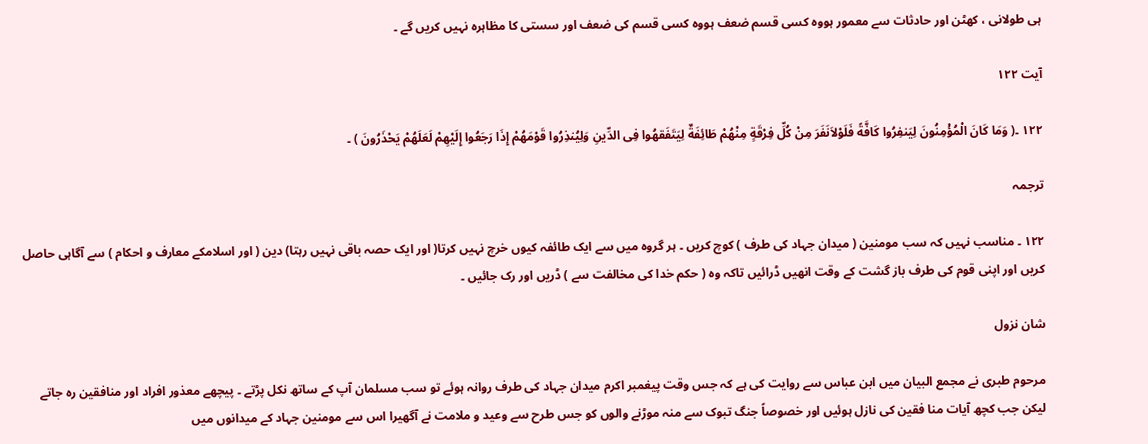ہی طولانی ، کھٹن اور حادثات سے معمور ہووہ کسی قسم ضعف ہووہ کسی قسم کی ضعف اور سستی کا مظاہرہ نہیں کریں گے ۔

آیت ۱۲۲

۱۲۲ ۔( وَمَا کَانَ الْمُؤْمِنُونَ لِیَنفِرُوا کَافَّةً فَلَوْلاَنَفَرَ مِنْ کُلِّ فِرْقَةٍ مِنْهُمْ طَائِفَةٌ لِیَتَفَقهُوا فِی الدِّینِ وَلِیُنذِرُوا قَوْمَهُمْ إِذَا رَجَعُوا إِلَیْهِمْ لَعَلَهُمْ یَحْذَرُونَ ) ۔

ترجمہ

۱۲۲ ۔ مناسب نہیں کہ سب مومنین ( میدان جہاد کی طرف ) کوچ کریں ۔ ہر گروہ میں سے ایک طائفہ کیوں خرچ نہیں کرتا( اور ایک حصہ باقی نہیں رہتا) دین ( اور اسلامکے معارف و احکام ) سے آگاہی حاصل کریں اور اپنی قوم کی طرف باز گشت کے وقت انھیں ڈرائیں تاکہ وہ ( حکم خدا کی مخالفت سے ) ڈریں اور رک جائیں ۔

شان نزول

مرحوم طبری نے مجمع البیان میں ابن عباس سے روایت کی ہے کہ جس وقت پیغمبر اکرم میدان جہاد کی طرف روانہ ہوئے تو سب مسلمان آپ کے ساتھ نکل پڑتے ۔ پیچھے معذور افراد اور منافقین رہ جاتے لیکن جب کچھ آیات منا فقین کی نازل ہوئیں اور خصوصاً جنگ تبوک سے منہ موڑنے والوں کو جس طرح سے وعید و ملامت نے آگھیرا اس سے مومنین جہاد کے میدانوں میں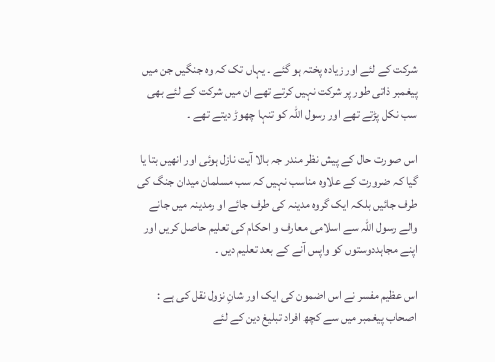شرکت کے لئے اور زیادہ پختہ ہو گئے ۔ یہاں تک کہ وہ جنگیں جن میں پیغمبر ذاتی طور پر شرکت نہیں کرتے تھے ان میں شرکت کے لئے بھی سب نکل پڑتے تھے اور رسول اللہ کو تنہا چھوڑ دیتے تھے ۔

اس صورت حال کے پیش نظر مندر جہ بالا آیت نازل ہوئی اور انھیں بتا یا گیا کہ ضرورت کے علاوہ مناسب نہیں کہ سب مسلمان میدان جنگ کی طرف جائیں بلکہ ایک گروہ مدینہ کی طرف جائے او رمدینہ میں جانے والے رسول اللہ سے اسلامی معارف و احکام کی تعلیم حاصل کریں اور اپنے مجاہددوستوں کو واپس آنے کے بعد تعلیم دیں ۔

اس عظیم مفسر نے اس اضمون کی ایک اور شانِ نزول نقل کی ہے : اصحاب پیغمبر میں سے کچھ افراد تبلیغ دین کے لئے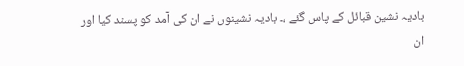بادیہ نشین قبائل کے پاس گئے ،۔ بادیہ نشینوں نے ان کی آمد کو پسند کیا اور ان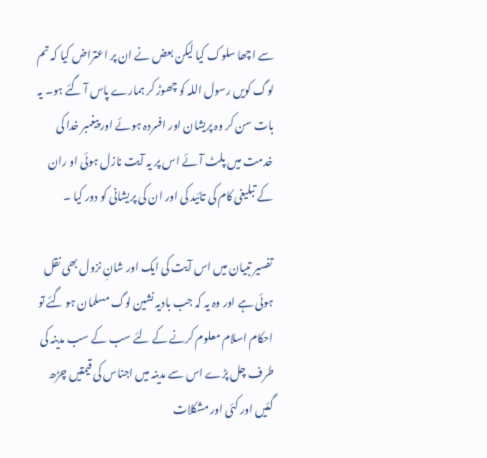سے اچھا سلوک کیا لیکن بعض نے ان پر اعتراض کیا کہ تم لوگ کویں رسول اللہ کو چھوڑ کر ہمارے پاس آ گئے ہو۔ یہ بات سن کر وہ پریشان اور افسردہ ہوئے اور پیغمبر خدا کی خدمت میں پلٹ آئے اس پر یہ آیت نازل ہوئی او ران کے تبلیغی کام کی تائید کی اور ان کی پریشانی کو دور کیا ۔

تفسیر تبیان میں اس آیت کی ایک اور شانِ نزول بھی نقل ہوئی ہے اور وہ یہ کہ جب بادیہ نشین لوگ مسلمان ہو گئے تو احکام اسلام معلوم کرنے کے لئے سب کے سب مدینہ کی طرف چل پڑے اس سے مدینہ میں اجناس کی قیمتیں چڑھ گئیں اور کئی اور مشکلات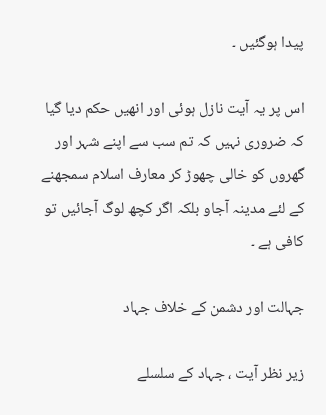پیدا ہوگئیں ۔

اس پر یہ آیت نازل ہوئی اور انھیں حکم دیا گیا کہ ضروری نہیں کہ تم سب سے اپنے شہر اور گھروں کو خالی چھوڑ کر معارف اسلام سمجھنے کے لئے مدینہ آجاو بلکہ اگر کچھ لوگ آجائیں تو کافی ہے ۔

جہالت اور دشمن کے خلاف جہاد

زیر نظر آیت ، جہاد کے سلسلے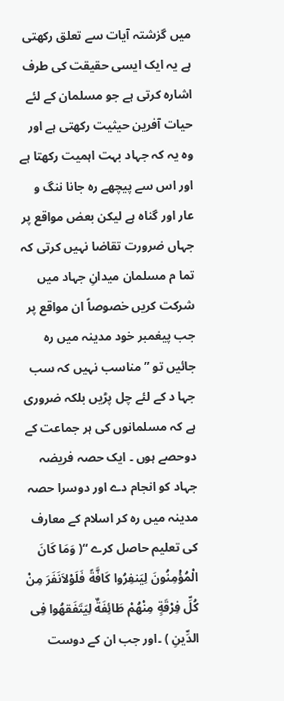میں گزشتہ آیات سے تعلق رکھتی ہے یہ ایک ایسی حقیقت کی طرف اشارہ کرتی ہے جو مسلمان کے لئے حیات آفرین حیثیت رکھتی ہے اور وہ یہ کہ جہاد بہت اہمیت رکھتا ہے اور اس سے پیچھے رہ جانا ننگ و عار اور گناہ ہے لیکن بعض مواقع پر جہاں ضرورت تقاضا نہیں کرتی کہ تما م مسلمان میدانِ جہاد میں شرکت کریں خصوصاً ان مواقع پر جب پیغمبر خود مدینہ میں رہ جائیں تو ” مناسب نہیں کہ سب جہا د کے لئے چل پڑیں بلکہ ضروری ہے کہ مسلمانوں کی ہر جماعت کے دوحصے ہوں ۔ ایک حصہ فریضہ جہاد کو انجام دے اور دوسرا حصہ مدینہ میں رہ کر اسلام کے معارف کی تعلیم حاصل کرے “( وَمَا کَانَ الْمُؤْمِنُونَ لِیَنفِرُوا کَافَّةً فَلَوْلاَنَفَرَ مِنْ کُلِّ فِرْقَةٍ مِنْهُمْ طَائِفَةٌ لِیَتَفَقهُوا فِی الدِّینِ ) ۔اور جب ان کے دوست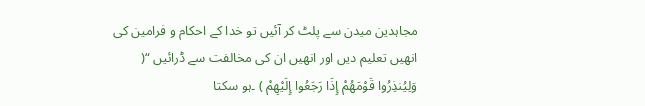مجاہدین میدن سے پلٹ کر آئیں تو خدا کے احکام و فرامین کی انھیں تعلیم دیں اور انھیں ان کی مخالفت سے ڈرائیں “( وَلِیُنذِرُوا قَوْمَهُمْ إِذَا رَجَعُوا إِلَیْهِمْ ) ۔ہو سکتا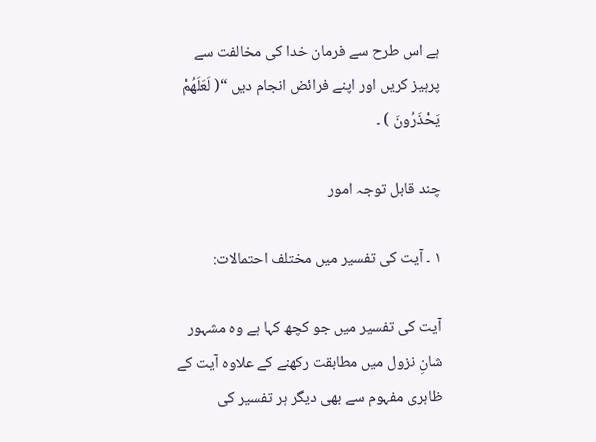ہے اس طرح سے فرمان خدا کی مخالفت سے پرہیز کریں اور اپنے فرائض انجام دیں “( لَعَلَهُمْ یَحْذَرُونَ ) ۔

چند قابل توجہ امور

۱ ۔ آیت کی تفسیر میں مختلف احتمالات:

آیت کی تفسیر میں جو کچھ کہا ہے وہ مشہور شانِ نزول میں مطابقت رکھنے کے علاوہ آیت کے ظاہری مفہوم سے بھی دیگر ہر تفسیر کی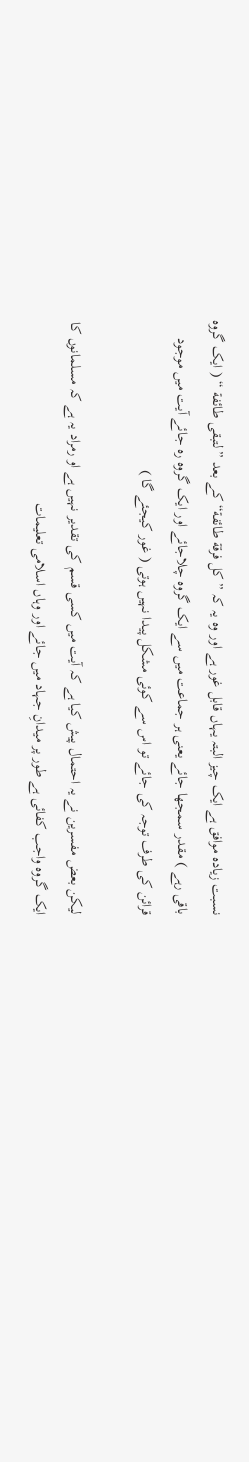نسبت زیادہ موافق ہے ایک چیز البتہ یہاں قابل غور ہے اور وہ یہ کہ ” کل فرقة طائفة“ کے بعد ”لتبقی طائفة “ ( ایک گروہ باقی رہے ) مقدر سمجھا جائے یعنی ہر جماعت میں سے ایک گروہ چلاجائے اور ایک گروہ رہ جائے آیت میں موجود قرائن کی طرف توجہ کی جائے تو اس سے کوئی مشکل پیدا نہیں ہوتی ( غور کیجئے گا )

لیکن بعض مفسرین نے یہ احتمال پیش کیا ہے کہ آیت میں کسی قسم کی تقدیر نہیں ہے او رمراد یہ ہے کہ مسلمانوں کا ایک گروہ واجب کفائی ہے طور پر میدانِ جہاد میں جائے اور وہاں اسلامی تعلیمات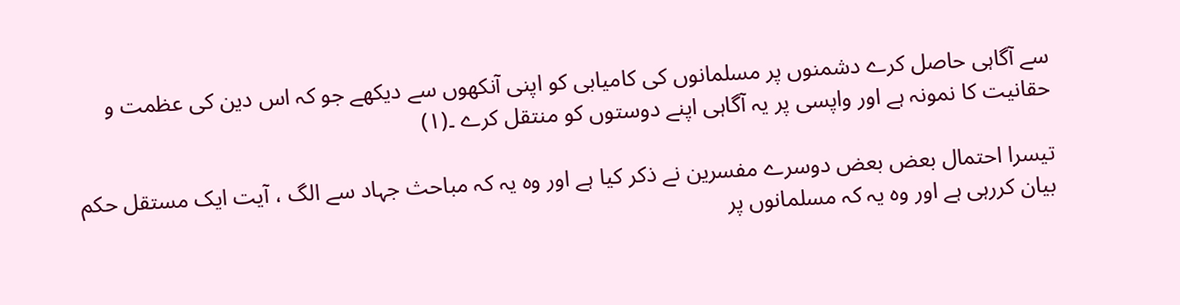سے آگاہی حاصل کرے دشمنوں پر مسلمانوں کی کامیابی کو اپنی آنکھوں سے دیکھے جو کہ اس دین کی عظمت و حقانیت کا نمونہ ہے اور واپسی پر یہ آگاہی اپنے دوستوں کو منتقل کرے ۔(۱)

تیسرا احتمال بعض بعض دوسرے مفسرین نے ذکر کیا ہے اور وہ یہ کہ مباحث جہاد سے الگ ، آیت ایک مستقل حکم بیان کررہی ہے اور وہ یہ کہ مسلمانوں پر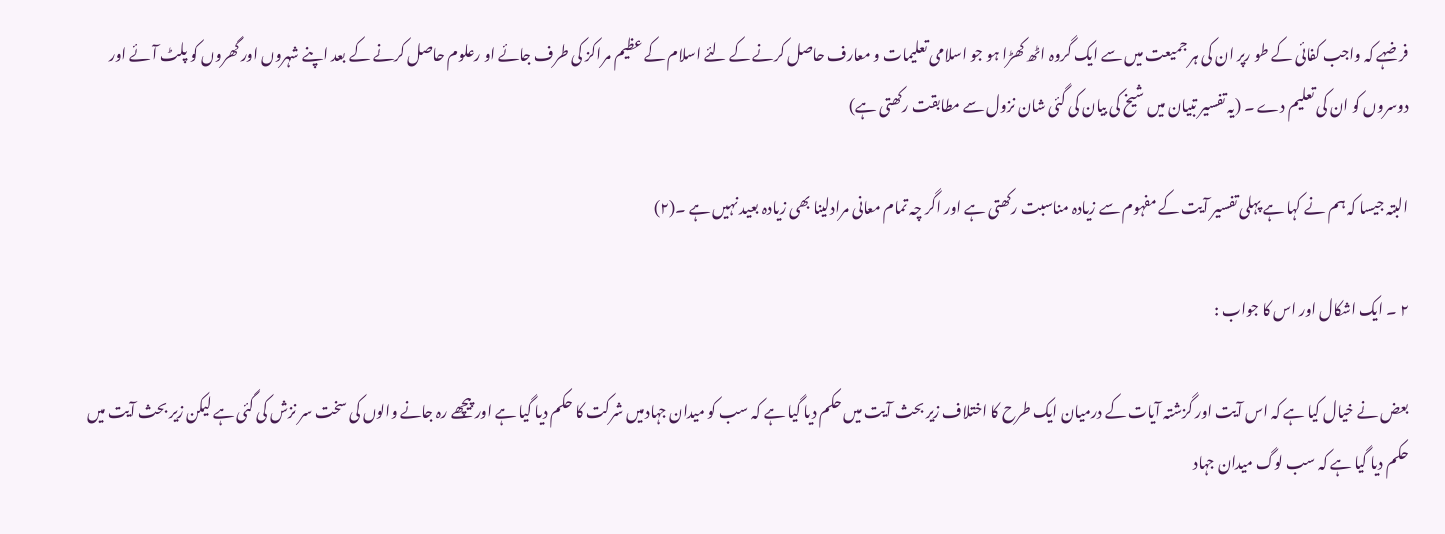فرضہے کہ واجب کفائی کے طو رپر ان کی ہر جمیعت میں سے ایک گروہ اٹھ کھڑا ہو جو اسلامی تعلیمات و معارف حاصل کرنے کے لئے اسلام کے عظیم مراکز کی طرف جائے او رعلوم حاصل کرنے کے بعد اپنے شہروں اور گھروں کو پلٹ آئے اور دوسروں کو ان کی تعلیم دے ۔ (یہ تفسیر تبیان میں شیخ کی بیان کی گئی شان نزول سے مطابقت رکھتی ہے)

البتہ جیسا کہ ہم نے کہا ہے پہلی تفسیر آیت کے مفہوم سے زیادہ مناسبت رکھتی ہے اور اگر چہ تمام معانی مرادلینا بھی زیادہ بعید نہیں ہے ۔(۲)

۲ ۔ ایک اشکال اور اس کا جواب :

بعض نے خیال کیا ہے کہ اس آیت اور گزشتہ آیات کے درمیان ایک طرح کا اختلاف زیر بحث آیت میں حکم دیا گیا ہے کہ سب کو میدان جہادمیں شرکت کا حکم دیا گیا ہے اور پیچھے رہ جانے والوں کی سخت سر نزش کی گئی ہے لیکن زیر بحث آیت میں حکم دیا گیا ہے کہ سب لوگ میدان جہاد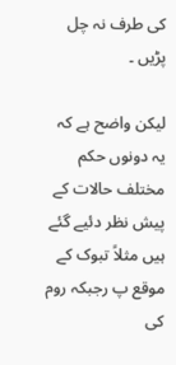کی طرف نہ چل پڑیں ۔

لیکن واضح ہے کہ یہ دونوں حکم مختلف حالات کے پیش نظر دئیے گئے ہیں مثلاً تبوک کے موقع پ رجبکہ روم کی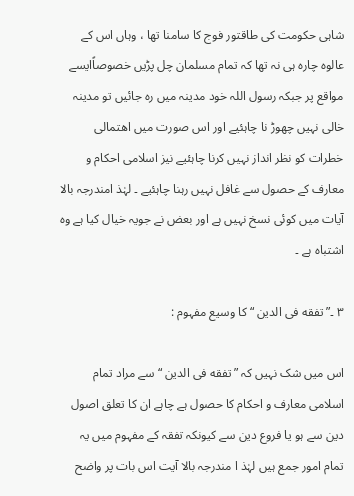شاہی حکومت کی طاقتور فوج کا سامنا تھا ، وہاں اس کے عالوہ چارہ ہی نہ تھا کہ تمام مسلمان چل پڑیں خصوصاًایسے مواقع پر جبکہ رسول اللہ خود مدینہ میں رہ جائیں تو مدینہ خالی نہیں چھوڑ نا چاہئیے اور اس صورت میں اھتمالی خطرات کو نظر انداز نہیں کرنا چاہئیے نیز اسلامی احکام و معارف کے حصول سے غافل نہیں رہنا چاہئیے ۔ لہٰذ امندرجہ بالا آیات میں کوئی نسخ نہیں ہے اور بعض نے جویہ خیال کیا ہے وہ اشتباہ ہے ۔

۳ ۔”تفقه فی الدین “کا وسیع مفہوم :

اس میں شک نہیں کہ ”تفقه فی الدین “ سے مراد تمام اسلامی معارف و احکام کا حصول ہے چاہے ان کا تعلق اصول دین سے ہو یا فروع دین سے کیونکہ تفقہ کے مفہوم میں یہ تمام امور جمع ہیں لہٰذ ا مندرجہ بالا آیت اس بات پر واضح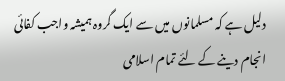دلیل ہے کہ مسلمانوں میں سے ایک گروہ ہمیشہ واجب کفائی انجام دینے کے لئے تمام اسلامی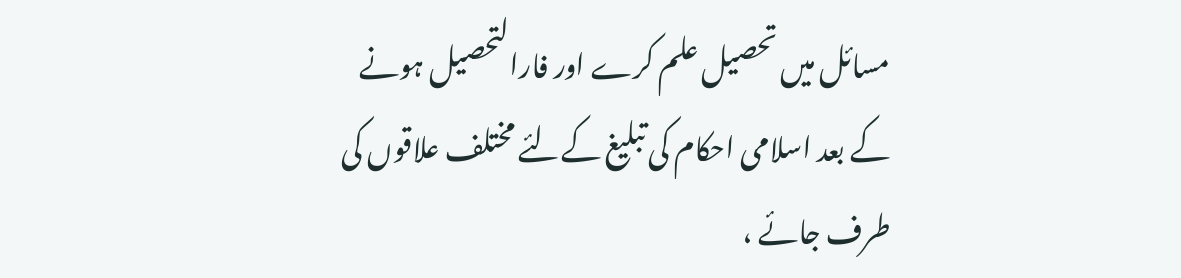مسائل میں تحصیل علم کرے اور فارالتحصیل ہونے کے بعد اسلامی احکام کی تبلیغ کےلئے مختلف علاقوں کی طرف جائے ،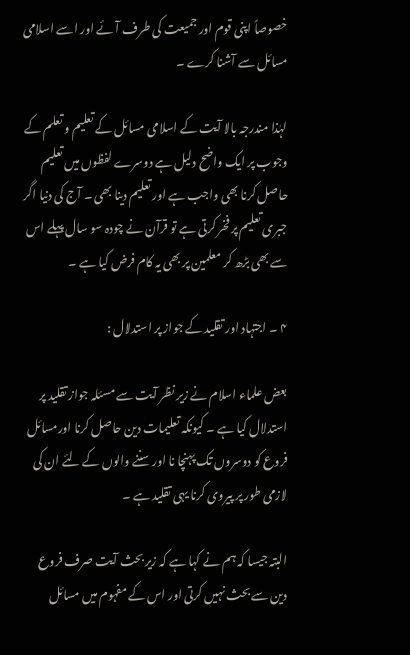خصوصاً اپنی قوم اور جمیعت کی طرف آئے اور اسے اسلامی مسائل سے آشنا کرے ۔

لہٰذا مندرجہ بالا آیت کے اسلامی مسائل کے تعلیم و تعلم کے وجوب پر ایک واضح دلیل ہے دوسرے لفظوں میں تعلیم حاصل کرنا بھی واجب ہے اور تعلیم دینا بھی ۔ آج کی دنیا اگر جبری تعلیم پر فخر کرتی ہے تو قرآن نے چودہ سو سال پہلے اس سے بھی بڑھ کر معلمین پر بھی یہ کام فرض کیا ہے ۔

۴ ۔ اجتہاد اور تقلید کے جواز پر استدلال :

بعض علماء اسلام نے زیر نظر آیت سے مسئلہ جواز تقلید پر استدلال کیا ہے ۔ کیونکہ تعلیمات دین حاصل کرنا اورمسائل فروع کو دوسروں تک پہنچا نا اور سننے والوں کے لئے ان کی لازمی طور پر پیروی کرنا یہی تقلید ہے ۔

البتہ جیسا کہ ہم نے کہا ہے کہ زیر بحث آیت صرف فروع دین سے بحث نہیں کرتی اور اس کے مفہوم میں مسائل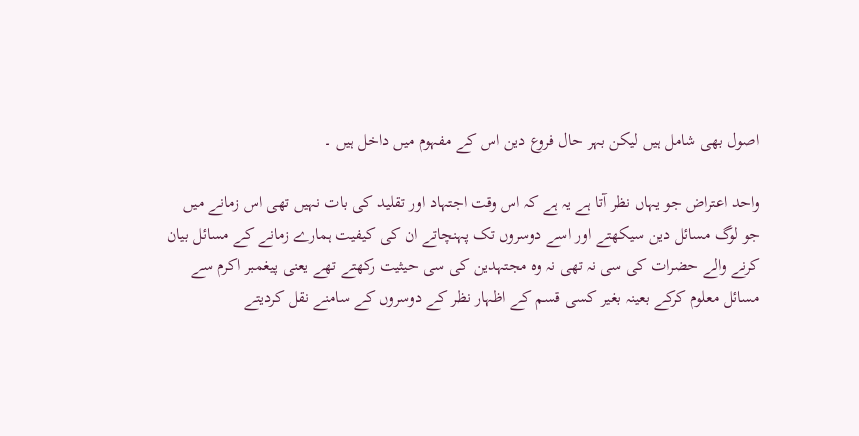اصول بھی شامل ہیں لیکن بہر حال فروع دین اس کے مفہوم میں داخل ہیں ۔

واحد اعتراض جو یہاں نظر آتا ہے یہ ہے کہ اس وقت اجتہاد اور تقلید کی بات نہیں تھی اس زمانے میں جو لوگ مسائل دین سیکھتے اور اسے دوسروں تک پہنچاتے ان کی کیفیت ہمارے زمانے کے مسائل بیان کرنے والے حضرات کی سی نہ تھی نہ وہ مجتہدین کی سی حیثیت رکھتے تھے یعنی پیغمبر اکرم سے مسائل معلوم کرکے بعینہ بغیر کسی قسم کے اظہار نظر کے دوسروں کے سامنے نقل کردیتے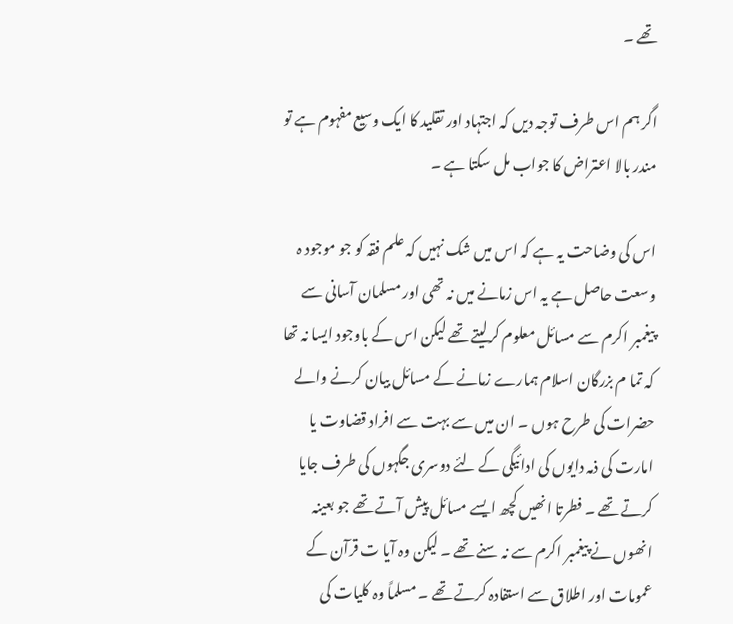تھے ۔

اگر ہم اس طرف توجہ دیں کہ اجتہاد اور تقلید کا ایک وسیع مفہوم ہے تو مندر بالا اعتراض کا جواب مل سکتا ہے ۔

اس کی وضاحت یہ ہے کہ اس میں شک نہیں کہ علم فقہ کو جو موجود ہ وسعت حاصل ہے یہ اس زمانے میں نہ تھی اور مسلمان آسانی سے پیغمبر اکرم سے مسائل معلوم کرلیتے تھے لیکن اس کے باوجود ایسا نہ تھا کہ تما م بزرگان اسلام ہمارے زمانے کے مسائل بیان کرنے والے حضرات کی طرح ہوں ۔ ان میں سے بہت سے افراد قضاوت یا امارت کی ذمہ دایوں کی ادائیگی کے لئے دوسری جگہوں کی طرف جایا کرتے تھے ۔ فطرتا انھیں کچھ ایسے مسائل پیش آتے تھے جو بعینہ انھوں نے پیغمبر اکرم سے نہ سنے تھے ۔ لیکن وہ آیا ت قرآن کے عمومات اور اطلاق سے استفادہ کرتے تھے ۔ مسلماً وہ کلیات کی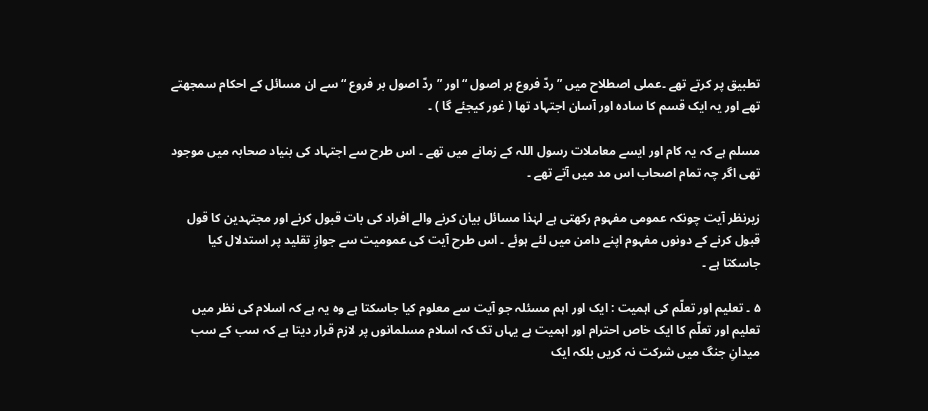تطبیق پر کرتے تھے ۔عملی اصطلاح میں ” ردّ فروع بر اصول “اور ”ردّ اصول بر فروع “ سے ان مسائل کے احکام سمجھتے تھے اور یہ ایک قسم کا سادہ اور آسان اجتہاد تھا ( غور کیجئے گا ) ۔

مسلم ہے کہ یہ کام اور ایسے معاملات رسول اللہ کے زمانے میں تھے ۔ اس طرح سے اجتہاد کی بنیاد صحابہ میں موجود تھی اگر چہ تمام اصحاب اس مد میں آتے تھے ۔

زیرنظر آیت چونکہ عمومی مفہوم رکھتی ہے لہٰذا مسائل بیان کرنے والے افراد کی بات قبول کرنے اور مجتہدین کا قول قبول کرنے کے دونوں مفہوم اپنے دامن میں لئے ہوئے ۔ اس طرح آیت کی عمومیت سے جوازِ تقلید پر استدلال کیا جاسکتا ہے ۔

۵ ۔ تعلیم اور تعلّم کی اہمیت : ایک اور اہم مسئلہ جو آیت سے معلوم کیا جاسکتا ہے وہ یہ ہے کہ اسلام کی نظر میں تعلیم اور تعلّم کا ایک خاص احترام اور اہمیت ہے یہاں تک کہ اسلام مسلمانوں پر لازم قرار دیتا ہے کہ سب کے سب میدانِ جنگ میں شرکت نہ کریں بلکہ ایک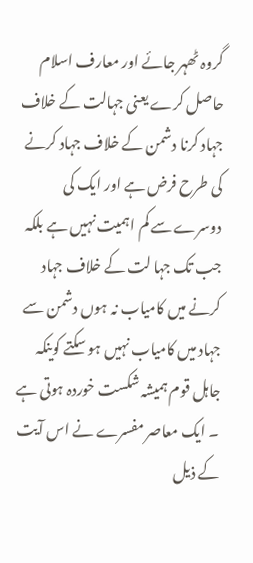گروہ ٹھہر جائے اور معارف اسلام حاصل کرے یعنی جہالت کے خلاف جہاد کرنا دشمن کے خلاف جہاد کرنے کی طرح فرض ہے اور ایک کی دوسرے سے کم اہمیت نہیں ہے بلکہ جب تک جہا لت کے خلاف جہاد کرنے میں کامیاب نہ ہوں دشمن سے جہاد میں کامیاب نہیں ہو سکتے کوینکہ جاہل قوم ہمیشہ شکست خوردہ ہوتی ہے ۔ ایک معاصر مفسرے نے اس آیت کے ذیل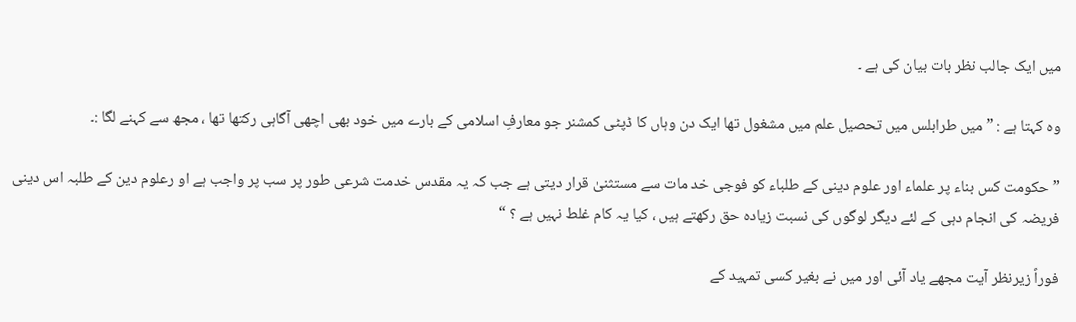میں ایک جالب نظر بات بیان کی ہے ۔

وہ کہتا ہے : ” میں طرابلس میں تحصیل علم میں مشغول تھا ایک دن وہاں کا ڈپٹی کمشنر جو معارفِ اسلامی کے بارے میں خود بھی اچھی آگاہی رکتھا تھا ، مجھ سے کہنے لگا :۔

”حکومت کس بناء پر علماء اور علوم دینی کے طلباء کو فوجی خد مات سے مستثنیٰ قرار دیتی ہے جب کہ یہ مقدس خدمت شرعی طور پر سب پر واجب ہے او رعلوم دین کے طلبہ اس دینی فریضہ کی انجام دہی کے لئے دیگر لوگوں کی نسبت زیادہ حق رکھتے ہیں ، کیا یہ کام غلط نہیں ہے ؟ “

فوراً زیرنظر آیت مجھے یاد آئی اور میں نے بغیر کسی تمہید کے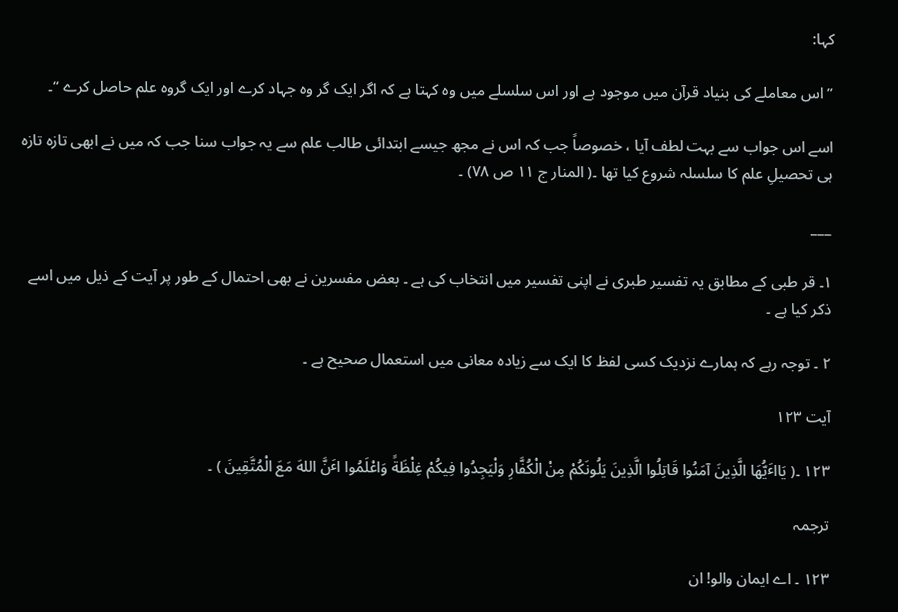کہا:

” اس معاملے کی بنیاد قرآن میں موجود ہے اور اس سلسلے میں وہ کہتا ہے کہ اگر ایک گر وہ جہاد کرے اور ایک گروہ علم حاصل کرے “۔

اسے اس جواب سے بہت لطف آیا ، خصوصاً جب کہ اس نے مجھ جیسے ابتدائی طالب علم سے یہ جواب سنا جب کہ میں نے ابھی تازہ تازہ ہی تحصیلِ علم کا سلسلہ شروع کیا تھا ۔( المنار ج ۱۱ ص ۷۸) ۔

___

۱۔ قر طبی کے مطابق یہ تفسیر طبری نے اپنی تفسیر میں انتخاب کی ہے ۔ بعض مفسرین نے بھی احتمال کے طور پر آیت کے ذیل میں اسے ذکر کیا ہے ۔

۲ ۔ توجہ رہے کہ ہمارے نزدیک کسی لفظ کا ایک سے زیادہ معانی میں استعمال صحیح ہے ۔

آیت ۱۲۳

۱۲۳ ۔( یَااٴَیُّهَا الَّذِینَ آمَنُوا قَاتِلُوا الَّذِینَ یَلُونَکُمْ مِنْ الْکُفَّارِ وَلْیَجِدُوا فِیکُمْ غِلْظَةً وَاعْلَمُوا اٴَنَّ اللهَ مَعَ الْمُتَّقِینَ ) ۔

ترجمہ

۱۲۳ ۔ اے ایمان والو! ان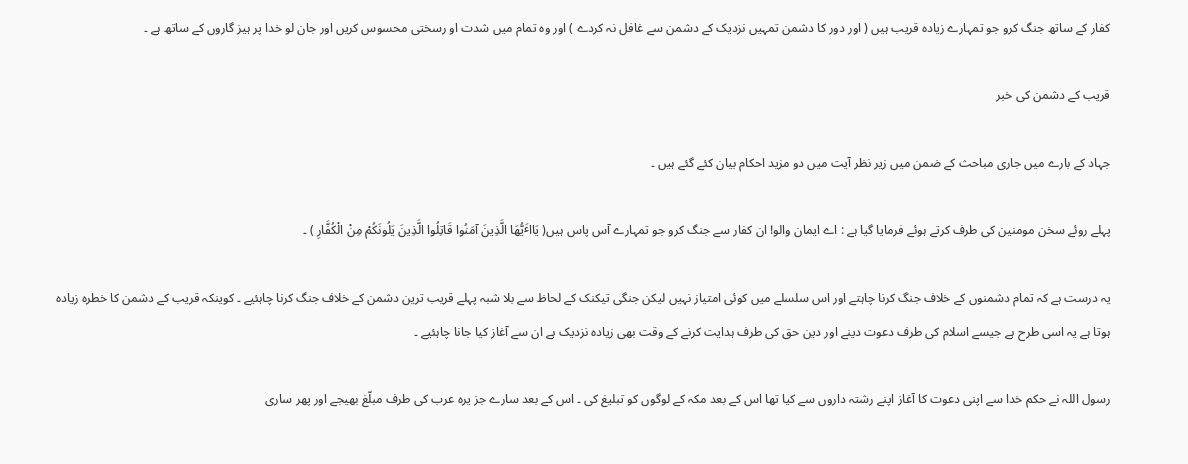کفار کے ساتھ جنگ کرو جو تمہارے زیادہ قریب ہیں ( اور دور کا دشمن تمہیں نزدیک کے دشمن سے غافل نہ کردے ) اور وہ تمام میں شدت او رسختی محسوس کریں اور جان لو خدا پر ہیز گاروں کے ساتھ ہے ۔

قریب کے دشمن کی خبر

جہاد کے بارے میں جاری مباحث کے ضمن میں زیر نظر آیت میں دو مزید احکام بیان کئے گئے ہیں ۔

پہلے روئے سخن مومنین کی طرف کرتے ہوئے فرمایا گیا ہے : اے ایمان والو! ان کفار سے جنگ کرو جو تمہارے آس پاس ہیں( یَااٴَیُّهَا الَّذِینَ آمَنُوا قَاتِلُوا الَّذِینَ یَلُونَکُمْ مِنْ الْکُفَّارِ ) ۔

یہ درست ہے کہ تمام دشمنوں کے خلاف جنگ کرنا چاہتے اور اس سلسلے میں کوئی امتیاز نہیں لیکن جنگی تیکنک کے لحاظ سے بلا شبہ پہلے قریب ترین دشمن کے خلاف جنگ کرنا چاہئیے ۔ کوینکہ قریب کے دشمن کا خطرہ زیادہ ہوتا ہے یہ اسی طرح ہے جیسے اسلام کی طرف دعوت دینے اور دین حق کی طرف ہدایت کرنے کے وقت بھی زیادہ نزدیک ہے ان سے آغاز کیا جانا چاہئیے ۔

رسول اللہ نے حکم خدا سے اپنی دعوت کا آغاز اپنے رشتہ داروں سے کیا تھا اس کے بعد مکہ کے لوگوں کو تبلیغ کی ۔ اس کے بعد سارے جز یرہ عرب کی طرف مبلّغ بھیجے اور پھر ساری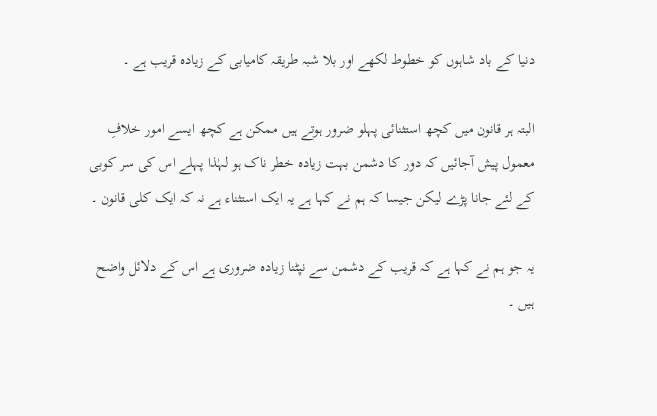دنیا کے باد شاہوں کو خطوط لکھے اور بلا شبہ طریقہ کامیابی کے زیادہ قریب ہے ۔

البتہ ہر قانون میں کچھ استثنائی پہلو ضرور ہوتے ہیں ممکن ہے کچھ ایسے امور خلافِ معمول پیش آجائیں کہ دور کا دشمن بہت زیادہ خطر ناک ہو لہٰذا پہلے اس کی سر کوبی کے لئے جانا پڑے لیکن جیسا کہ ہم نے کہا ہے یہ ایک استثناء ہے نہ کہ ایک کلی قانون ۔

یہ جو ہم نے کہا ہے کہ قریب کے دشمن سے نپٹنا زیادہ ضروری ہے اس کے دلائل واضح ہیں ۔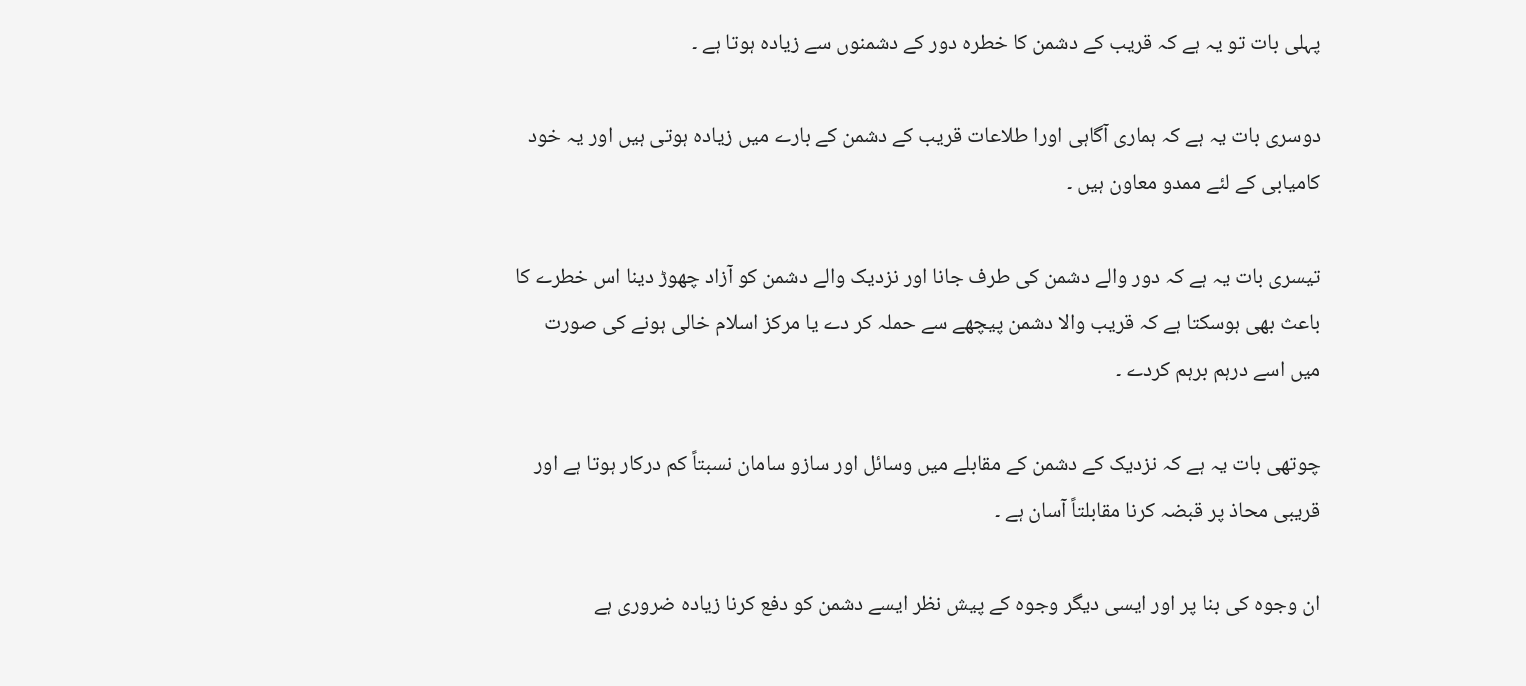پہلی بات تو یہ ہے کہ قریب کے دشمن کا خطرہ دور کے دشمنوں سے زیادہ ہوتا ہے ۔

دوسری بات یہ ہے کہ ہماری آگاہی اورا طلاعات قریب کے دشمن کے بارے میں زیادہ ہوتی ہیں اور یہ خود کامیابی کے لئے ممدو معاون ہیں ۔

تیسری بات یہ ہے کہ دور والے دشمن کی طرف جانا اور نزدیک والے دشمن کو آزاد چھوڑ دینا اس خطرے کا باعث بھی ہوسکتا ہے کہ قریب والا دشمن پیچھے سے حملہ کر دے یا مرکز اسلام خالی ہونے کی صورت میں اسے درہم برہم کردے ۔

چوتھی بات یہ ہے کہ نزدیک کے دشمن کے مقابلے میں وسائل اور سازو سامان نسبتاً کم درکار ہوتا ہے اور قریبی محاذ پر قبضہ کرنا مقابلتاً آسان ہے ۔

ان وجوہ کی بنا پر اور ایسی دیگر وجوہ کے پیش نظر ایسے دشمن کو دفع کرنا زیادہ ضروری ہے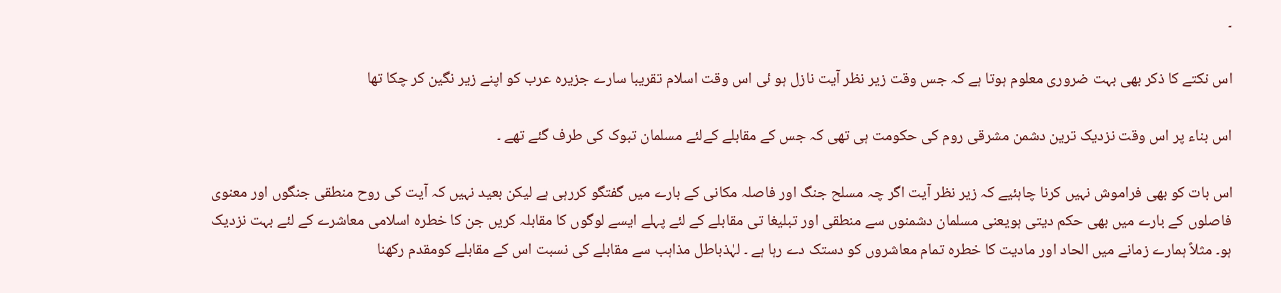۔

اس نکتے کا ذکر بھی بہت ضروری معلوم ہوتا ہے کہ جس وقت زیر نظر آیت نازل ہو ئی اس وقت اسلام تقریبا سارے جزیرہ عرب کو اپنے زیر نگین کر چکا تھا

اس بناء پر اس وقت نزدیک ترین دشمن مشرقی روم کی حکومت ہی تھی کہ جس کے مقابلے کےلئے مسلمان تبوک کی طرف گئے تھے ۔

اس بات کو بھی فراموش نہیں کرنا چاہئیے کہ زیر نظر آیت اگر چہ مسلح جنگ اور فاصلہ مکانی کے بارے میں گفتگو کررہی ہے لیکن بعید نہیں کہ آیت کی روح منطقی جنگوں اور معنوی فاصلوں کے بارے میں بھی حکم دیتی ہویعنی مسلمان دشمنوں سے منطقی اور تبلیغا تی مقابلے کے لئے پہلے ایسے لوگوں کا مقابلہ کریں جن کا خطرہ اسلامی معاشرے کے لئے بہت نزدیک ہو۔ مثلاً ہمارے زمانے میں الحاد اور مادیت کا خطرہ تمام معاشروں کو دستک دے رہا ہے ۔ لہٰذباطل مذاہب سے مقابلے کی نسبت اس کے مقابلے کومقدم رکھنا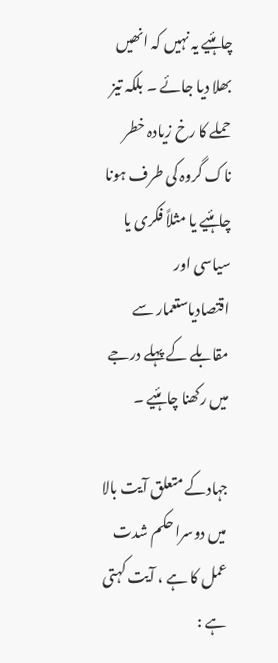چاہئیے یہ نہیں کہ انھیں بھلا دیا جائے ۔ بلکہ تیز حملے کا رخ زیادہ خطر ناک گروہ کی طرف ہونا چاہئیے یا مثلاً فکری یا سیاسی اور اقتصادیاستعمار سے مقابلے کے پہلے درجے میں رکھنا چاہئیے ۔

جہادکے متعلق آیت بالا میں دوسرا حکم شدت عمل کا ہے ، آیت کہتی ہے :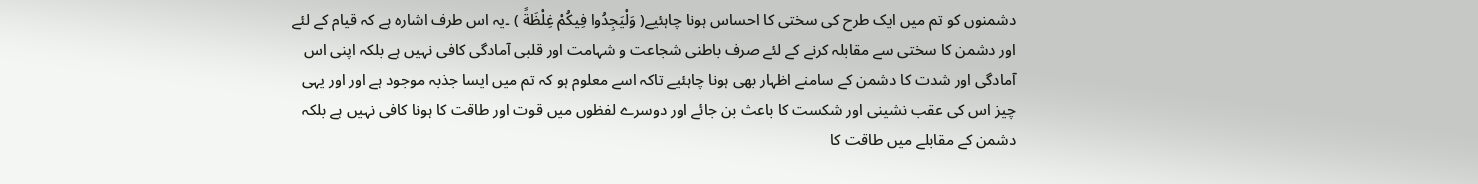دشمنوں کو تم میں ایک طرح کی سختی کا احساس ہونا چاہئیے( وَلْیَجِدُوا فِیکُمْ غِلْظَةً ) ۔یہ اس طرف اشارہ ہے کہ قیام کے لئے اور دشمن کا سختی سے مقابلہ کرنے کے لئے صرف باطنی شجاعت و شہامت اور قلبی آمادگی کافی نہیں ہے بلکہ اپنی اس آمادگی اور شدت کا دشمن کے سامنے اظہار بھی ہونا چاہئیے تاکہ اسے معلوم ہو کہ تم میں ایسا جذبہ موجود ہے اور اور یہی چیز اس کی عقب نشینی اور شکست کا باعث بن جائے اور دوسرے لفظوں میں قوت اور طاقت کا ہونا کافی نہیں ہے بلکہ دشمن کے مقابلے میں طاقت کا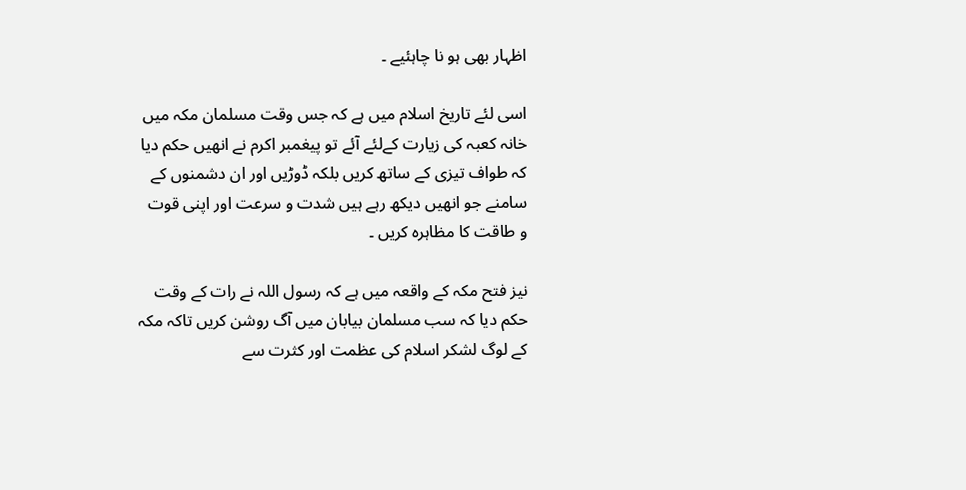اظہار بھی ہو نا چاہئیے ۔

اسی لئے تاریخ اسلام میں ہے کہ جس وقت مسلمان مکہ میں خانہ کعبہ کی زیارت کےلئے آئے تو پیغمبر اکرم نے انھیں حکم دیا کہ طواف تیزی کے ساتھ کریں بلکہ ڈوڑیں اور ان دشمنوں کے سامنے جو انھیں دیکھ رہے ہیں شدت و سرعت اور اپنی قوت و طاقت کا مظاہرہ کریں ۔

نیز فتح مکہ کے واقعہ میں ہے کہ رسول اللہ نے رات کے وقت حکم دیا کہ سب مسلمان بیابان میں آگ روشن کریں تاکہ مکہ کے لوگ لشکر اسلام کی عظمت اور کثرت سے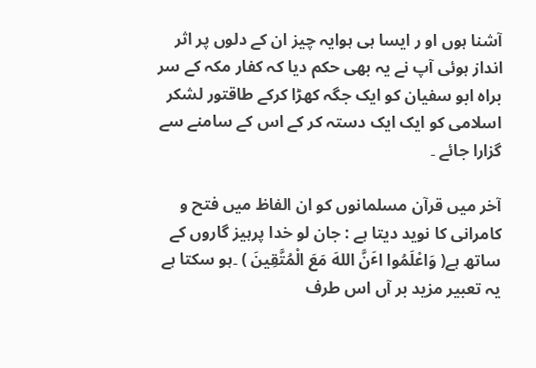آشنا ہوں او ر ایسا ہی ہوایہ چیز ان کے دلوں پر اثر انداز ہوئی آپ نے یہ بھی حکم دیا کہ کفار مکہ کے سر براہ ابو سفیان کو ایک جگہ کھڑا کرکے طاقتور لشکر اسلامی کو ایک ایک دستہ کر کے اس کے سامنے سے گزارا جائے ۔

آخر میں قرآن مسلمانوں کو ان الفاظ میں فتح و کامرانی کا نوید دیتا ہے : جان لو خدا پرہیز گاروں کے ساتھ ہے( وَاعْلَمُوا اٴَنَّ اللهَ مَعَ الْمُتَّقِینَ ) ۔ہو سکتا ہے یہ تعبیر مزید بر آں اس طرف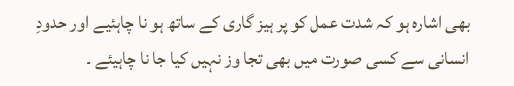بھی اشارہ ہو کہ شدت عمل کو پر ہیز گاری کے ساتھ ہو نا چاہئیے اور حدودِ انسانی سے کسی صورت میں بھی تجا وز نہیں کیا جا نا چاہیئے ۔